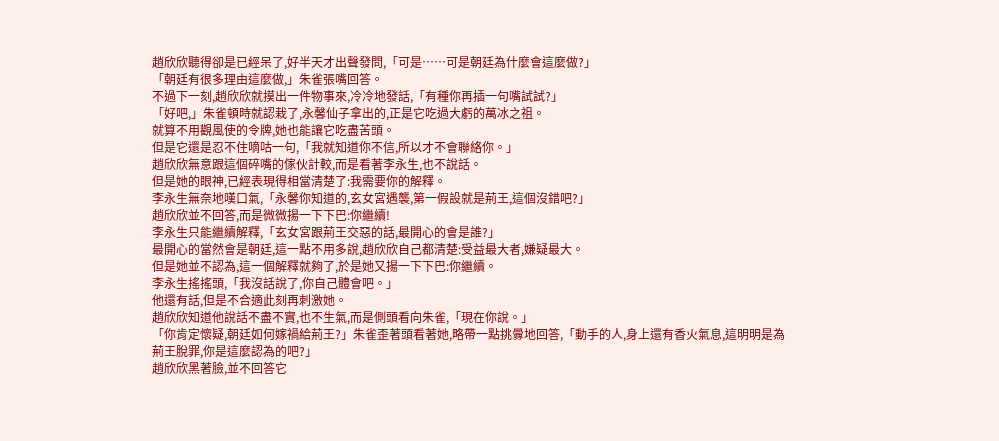趙欣欣聽得卻是已經呆了,好半天才出聲發問,「可是……可是朝廷為什麼會這麼做?」
「朝廷有很多理由這麼做,」朱雀張嘴回答。
不過下一刻,趙欣欣就摸出一件物事來,冷冷地發話,「有種你再插一句嘴試試?」
「好吧,」朱雀頓時就認栽了,永馨仙子拿出的,正是它吃過大虧的萬冰之祖。
就算不用觀風使的令牌,她也能讓它吃盡苦頭。
但是它還是忍不住嘀咕一句,「我就知道你不信,所以才不會聯絡你。」
趙欣欣無意跟這個碎嘴的傢伙計較,而是看著李永生,也不說話。
但是她的眼神,已經表現得相當清楚了:我需要你的解釋。
李永生無奈地嘆口氣,「永馨你知道的,玄女宮遇襲,第一假設就是荊王,這個沒錯吧?」
趙欣欣並不回答,而是微微揚一下下巴:你繼續!
李永生只能繼續解釋,「玄女宮跟荊王交惡的話,最開心的會是誰?」
最開心的當然會是朝廷,這一點不用多說,趙欣欣自己都清楚:受益最大者,嫌疑最大。
但是她並不認為,這一個解釋就夠了,於是她又揚一下下巴:你繼續。
李永生搖搖頭,「我沒話說了,你自己體會吧。」
他還有話,但是不合適此刻再刺激她。
趙欣欣知道他說話不盡不實,也不生氣,而是側頭看向朱雀,「現在你說。」
「你肯定懷疑,朝廷如何嫁禍給荊王?」朱雀歪著頭看著她,略帶一點挑釁地回答,「動手的人,身上還有香火氣息,這明明是為荊王脫罪,你是這麼認為的吧?」
趙欣欣黑著臉,並不回答它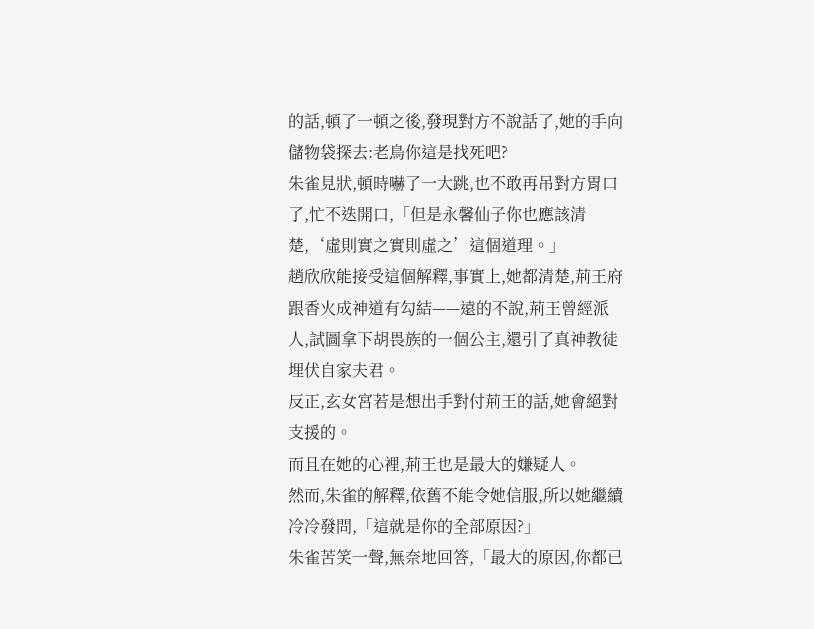的話,頓了一頓之後,發現對方不說話了,她的手向儲物袋探去:老鳥你這是找死吧?
朱雀見狀,頓時嚇了一大跳,也不敢再吊對方胃口了,忙不迭開口,「但是永馨仙子你也應該清楚,‘虛則實之實則虛之’這個道理。」
趙欣欣能接受這個解釋,事實上,她都清楚,荊王府跟香火成神道有勾結——遠的不說,荊王曾經派人,試圖拿下胡畏族的一個公主,還引了真神教徒埋伏自家夫君。
反正,玄女宮若是想出手對付荊王的話,她會絕對支援的。
而且在她的心裡,荊王也是最大的嫌疑人。
然而,朱雀的解釋,依舊不能令她信服,所以她繼續冷冷發問,「這就是你的全部原因?」
朱雀苦笑一聲,無奈地回答,「最大的原因,你都已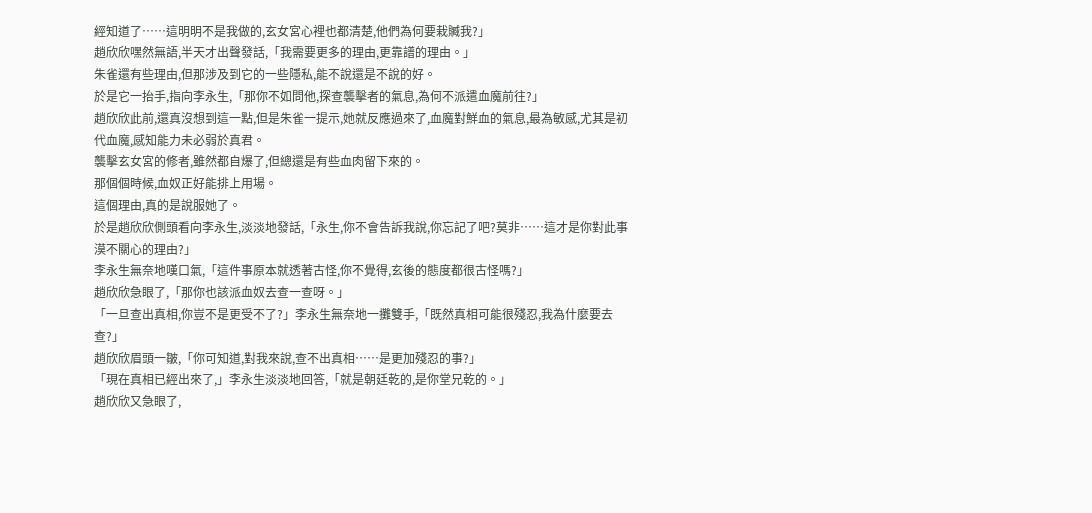經知道了……這明明不是我做的,玄女宮心裡也都清楚,他們為何要栽贓我?」
趙欣欣嘿然無語,半天才出聲發話,「我需要更多的理由,更靠譜的理由。」
朱雀還有些理由,但那涉及到它的一些隱私,能不說還是不說的好。
於是它一抬手,指向李永生,「那你不如問他,探查襲擊者的氣息,為何不派遣血魔前往?」
趙欣欣此前,還真沒想到這一點,但是朱雀一提示,她就反應過來了,血魔對鮮血的氣息,最為敏感,尤其是初代血魔,感知能力未必弱於真君。
襲擊玄女宮的修者,雖然都自爆了,但總還是有些血肉留下來的。
那個個時候,血奴正好能排上用場。
這個理由,真的是說服她了。
於是趙欣欣側頭看向李永生,淡淡地發話,「永生,你不會告訴我說,你忘記了吧?莫非……這才是你對此事漠不關心的理由?」
李永生無奈地嘆口氣,「這件事原本就透著古怪,你不覺得,玄後的態度都很古怪嗎?」
趙欣欣急眼了,「那你也該派血奴去查一查呀。」
「一旦查出真相,你豈不是更受不了?」李永生無奈地一攤雙手,「既然真相可能很殘忍,我為什麼要去查?」
趙欣欣眉頭一皺,「你可知道,對我來說,查不出真相……是更加殘忍的事?」
「現在真相已經出來了,」李永生淡淡地回答,「就是朝廷乾的,是你堂兄乾的。」
趙欣欣又急眼了,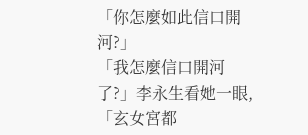「你怎麼如此信口開河?」
「我怎麼信口開河了?」李永生看她一眼,「玄女宮都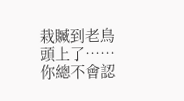栽贓到老鳥頭上了……你總不會認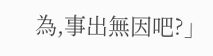為,事出無因吧?」